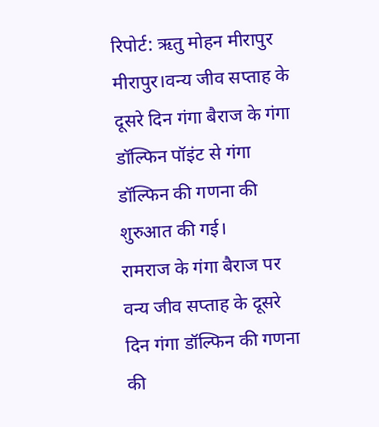रिपोर्ट: ऋतु मोहन मीरापुर
मीरापुर।वन्य जीव सप्ताह के दूसरे दिन गंगा बैराज के गंगा डॉल्फिन पॉइंट से गंगा डॉल्फिन की गणना की शुरुआत की गई।
रामराज के गंगा बैराज पर वन्य जीव सप्ताह के दूसरे दिन गंगा डॉल्फिन की गणना की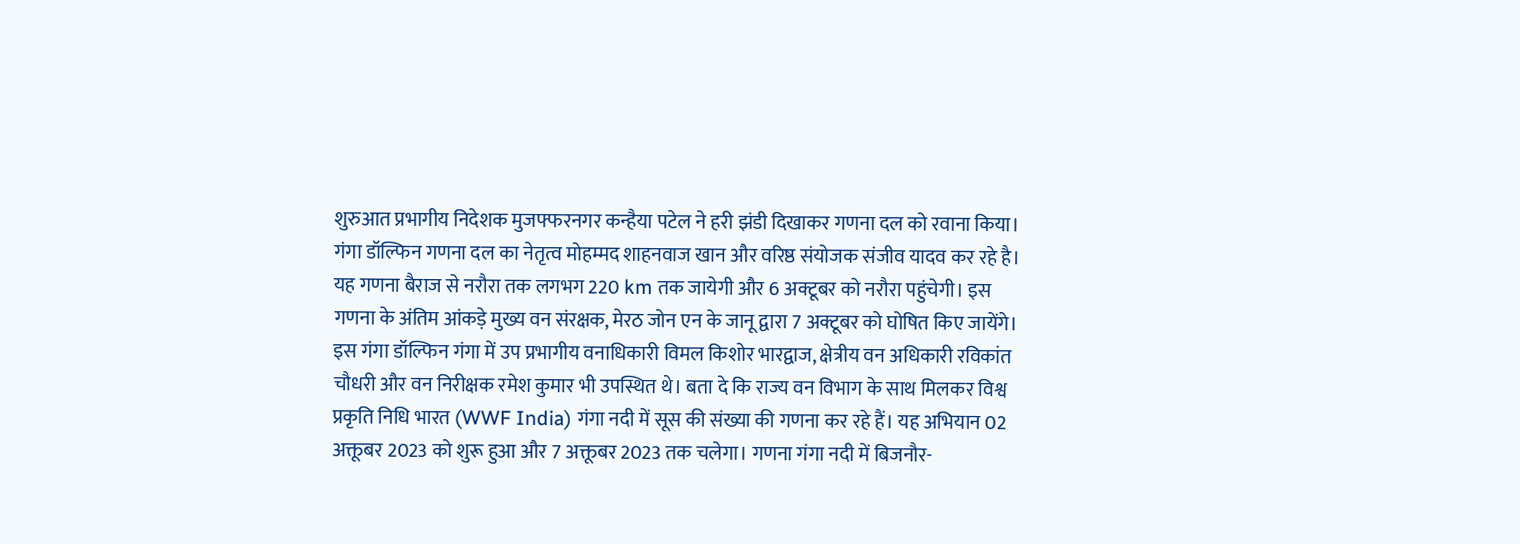शुरुआत प्रभागीय निदेशक मुजफ्फरनगर कन्हैया पटेल ने हरी झंडी दिखाकर गणना दल को रवाना किया। गंगा डॉल्फिन गणना दल का नेतृत्व मोहम्मद शाहनवाज खान और वरिष्ठ संयोजक संजीव यादव कर रहे है। यह गणना बैराज से नरौरा तक लगभग 220 km तक जायेगी और 6 अक्टूबर को नरौरा पहुंचेगी। इस गणना के अंतिम आंकड़े मुख्य वन संरक्षक, मेरठ जोन एन के जानू द्वारा 7 अक्टूबर को घोषित किए जायेंगे। इस गंगा डॉल्फिन गंगा में उप प्रभागीय वनाधिकारी विमल किशोर भारद्वाज, क्षेत्रीय वन अधिकारी रविकांत चौधरी और वन निरीक्षक रमेश कुमार भी उपस्थित थे। बता दे कि राज्य वन विभाग के साथ मिलकर विश्व प्रकृति निधि भारत (WWF India) गंगा नदी में सूस की संख्या की गणना कर रहे हैं। यह अभियान 02 अक्तूबर 2023 को शुरू हुआ और 7 अक्तूबर 2023 तक चलेगा। गणना गंगा नदी में बिजनौर-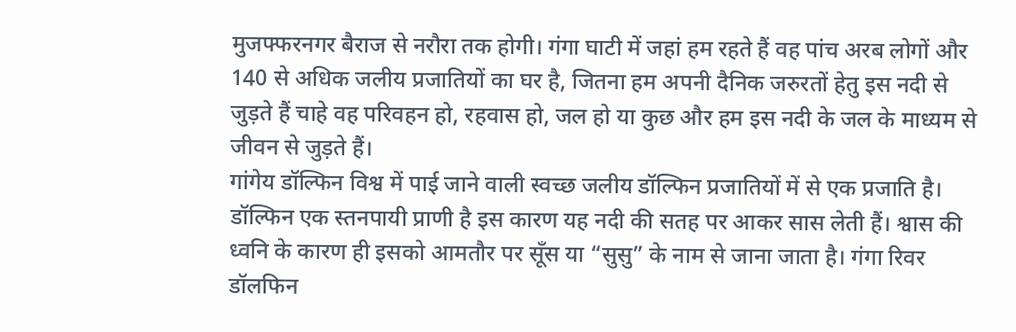मुजफ्फरनगर बैराज से नरौरा तक होगी। गंगा घाटी में जहां हम रहते हैं वह पांच अरब लोगों और 140 से अधिक जलीय प्रजातियों का घर है, जितना हम अपनी दैनिक जरुरतों हेतु इस नदी से जुड़ते हैं चाहे वह परिवहन हो, रहवास हो, जल हो या कुछ और हम इस नदी के जल के माध्यम से जीवन से जुड़ते हैं।
गांगेय डॉल्फिन विश्व में पाई जाने वाली स्वच्छ जलीय डॉल्फिन प्रजातियों में से एक प्रजाति है। डॉल्फिन एक स्तनपायी प्राणी है इस कारण यह नदी की सतह पर आकर सास लेती हैं। श्वास की ध्वनि के कारण ही इसको आमतौर पर सूँस या “सुसु” के नाम से जाना जाता है। गंगा रिवर डॉलफिन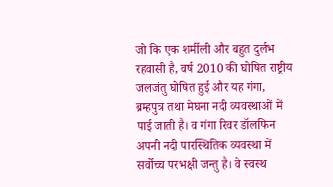जो कि एक शर्मीली और बहुत दुर्लभ रहवासी है, वर्ष 2010 की घोषित राष्ट्रीय जलजंतु घोषित हुई और यह गंगा, ब्रम्हपुत्र तथा मेघना नदी व्यवस्थाओं में पाई जाती है। व गंगा रिवर डॉलफिन अपनी नदी पारस्थितिक व्यवस्था में सर्वोच्च परभक्षी जन्तु है। वे स्वस्थ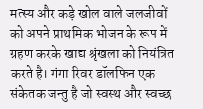मत्स्य और कड़े खोल वाले जलजीवों को अपने प्राथमिक भोजन के रूप में ग्रहण करके खाद्य श्रृंखला को नियंत्रित करते है। गंगा रिवर डॉलफिन एक संकेतक जन्तु है जो स्वस्थ और स्वच्छ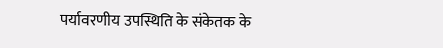पर्यावरणीय उपस्थिति के संकेतक के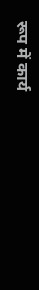रूप में कार्य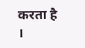करता है ।